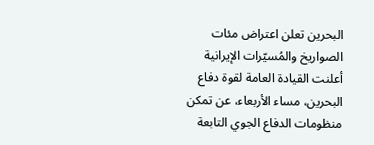البحرين تعلن اعتراض مئات الصواريخ والمُسيّرات الإيرانية
أعلنت القيادة العامة لقوة دفاع البحرين، مساء الأربعاء، عن تمكن منظومات الدفاع الجوي التابعة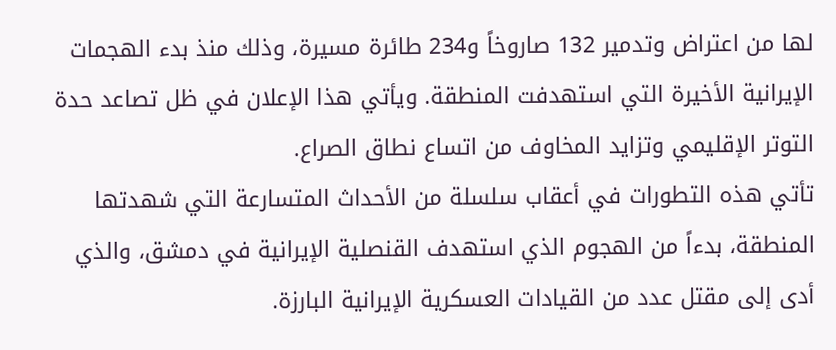لها من اعتراض وتدمير 132 صاروخاً و234 طائرة مسيرة، وذلك منذ بدء الهجمات الإيرانية الأخيرة التي استهدفت المنطقة. ويأتي هذا الإعلان في ظل تصاعد حدة التوتر الإقليمي وتزايد المخاوف من اتساع نطاق الصراع.
تأتي هذه التطورات في أعقاب سلسلة من الأحداث المتسارعة التي شهدتها المنطقة، بدءاً من الهجوم الذي استهدف القنصلية الإيرانية في دمشق، والذي أدى إلى مقتل عدد من القيادات العسكرية الإيرانية البارزة.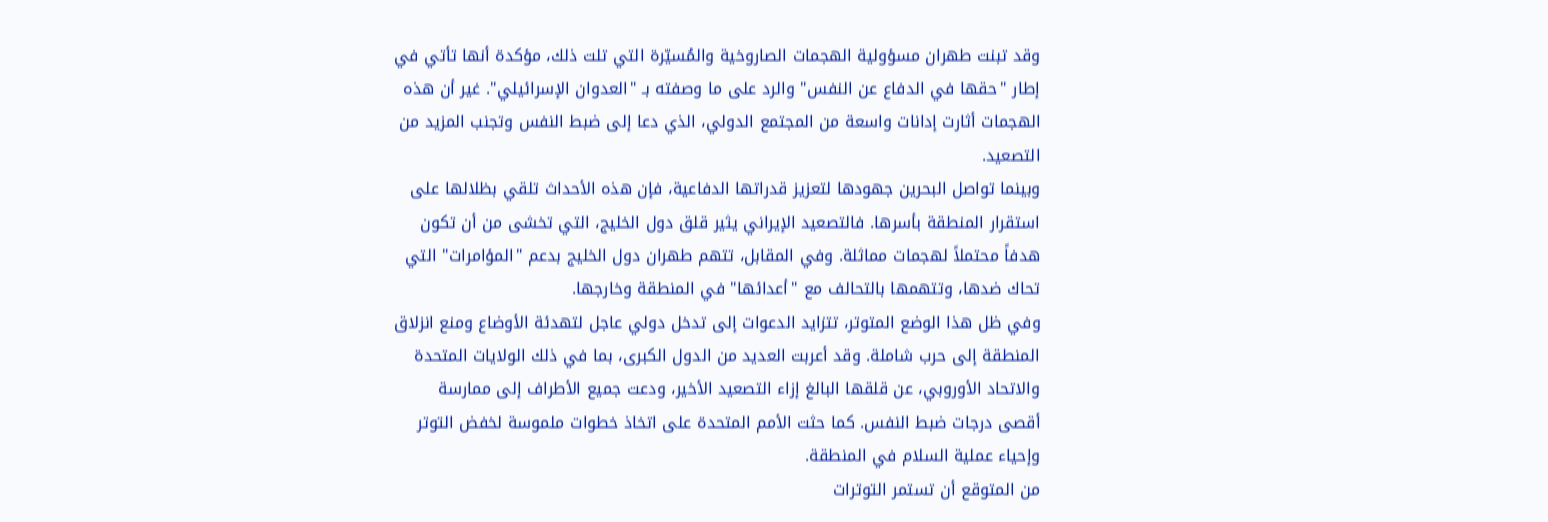وقد تبنت طهران مسؤولية الهجمات الصاروخية والمُسيّرة التي تلت ذلك، مؤكدة أنها تأتي في إطار "حقها في الدفاع عن النفس" والرد على ما وصفته بـ "العدوان الإسرائيلي". غير أن هذه الهجمات أثارت إدانات واسعة من المجتمع الدولي، الذي دعا إلى ضبط النفس وتجنب المزيد من التصعيد.
وبينما تواصل البحرين جهودها لتعزيز قدراتها الدفاعية، فإن هذه الأحداث تلقي بظلالها على استقرار المنطقة بأسرها. فالتصعيد الإيراني يثير قلق دول الخليج، التي تخشى من أن تكون هدفاً محتملاً لهجمات مماثلة. وفي المقابل، تتهم طهران دول الخليج بدعم "المؤامرات" التي تحاك ضدها، وتتهمها بالتحالف مع "أعدائها" في المنطقة وخارجها.
وفي ظل هذا الوضع المتوتر، تتزايد الدعوات إلى تدخل دولي عاجل لتهدئة الأوضاع ومنع انزلاق المنطقة إلى حرب شاملة. وقد أعربت العديد من الدول الكبرى، بما في ذلك الولايات المتحدة والاتحاد الأوروبي، عن قلقها البالغ إزاء التصعيد الأخير، ودعت جميع الأطراف إلى ممارسة أقصى درجات ضبط النفس. كما حثت الأمم المتحدة على اتخاذ خطوات ملموسة لخفض التوتر وإحياء عملية السلام في المنطقة.
من المتوقع أن تستمر التوترات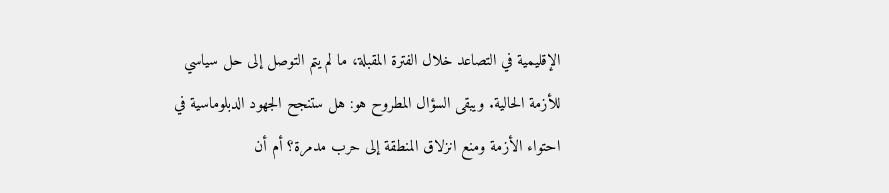الإقليمية في التصاعد خلال الفترة المقبلة، ما لم يتم التوصل إلى حل سياسي للأزمة الحالية. ويبقى السؤال المطروح هو: هل ستنجح الجهود الدبلوماسية في احتواء الأزمة ومنع انزلاق المنطقة إلى حرب مدمرة؟ أم أن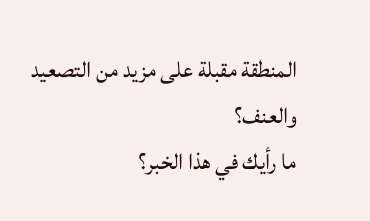المنطقة مقبلة على مزيد من التصعيد والعنف؟
ما رأيك في هذا الخبر؟